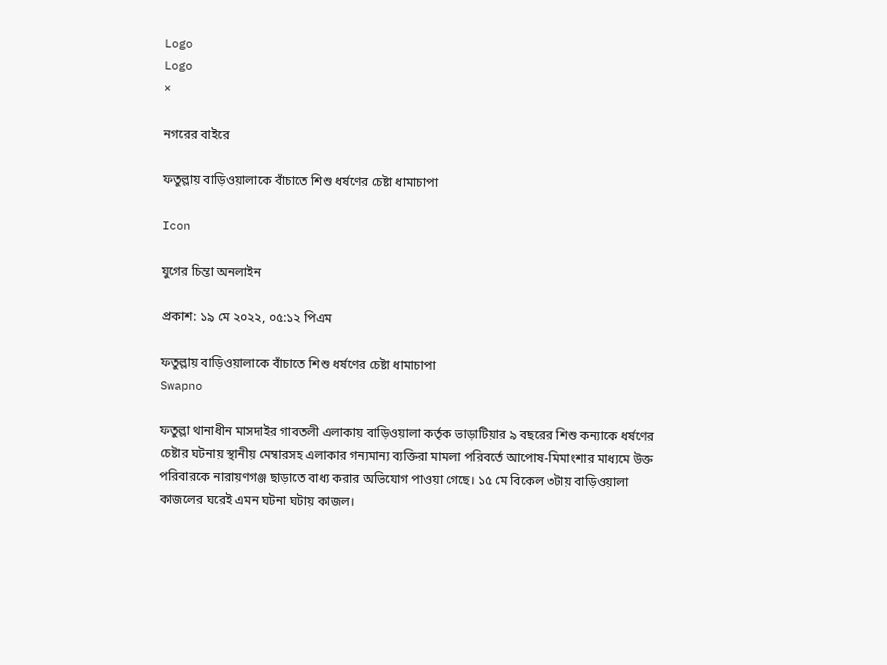Logo
Logo
×

নগরের বাইরে

ফতুল্লায় বাড়িওয়ালাকে বাঁচাতে শিশু ধর্ষণের চেষ্টা ধামাচাপা

Icon

যুগের চিন্তা অনলাইন

প্রকাশ: ১৯ মে ২০২২, ০৫:১২ পিএম

ফতুল্লায় বাড়িওয়ালাকে বাঁচাতে শিশু ধর্ষণের চেষ্টা ধামাচাপা
Swapno

ফতুল্লা থানাধীন মাসদাইর গাবতলী এলাকায় বাড়িওয়ালা কর্তৃক ভাড়াটিয়ার ৯ বছরের শিশু কন্যাকে ধর্ষণের চেষ্টার ঘটনায় স্থানীয় মেম্বারসহ এলাকার গন্যমান্য ব্যক্তিরা মামলা পরিবর্তে আপোষ-মিমাংশার মাধ্যমে উক্ত পরিবারকে নারায়ণগঞ্জ ছাড়াতে বাধ্য করার অভিযোগ পাওয়া গেছে। ১৫ মে বিকেল ৩টায় বাড়িওয়ালা কাজলের ঘরেই এমন ঘটনা ঘটায় কাজল।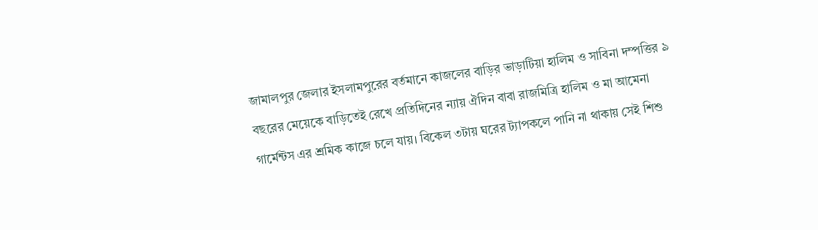জামালপুর জেলার ইসলামপুরের বর্তমানে কাজলের বাড়ির ভাড়াটিয়া হালিম ও সাবিনা দম্পত্তির ৯ বছরের মেয়েকে বাড়িতেই রেখে প্রতিদিনের ন্যায় ঐদিন বাবা রাজমিত্রি হালিম ও মা আমেনা গার্মেন্টস এর শ্রমিক কাজে চলে যায়। বিকেল ৩টায় ঘরের ট্যাপকলে পানি না থাকায় সেই শিশু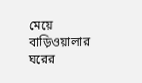মেয়ে বাড়িওয়ালার ঘরের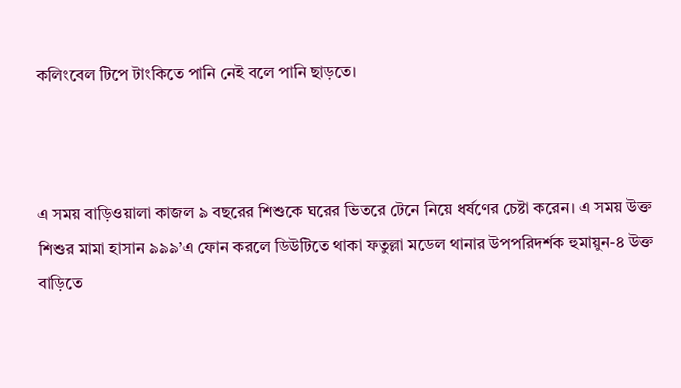কলিংবেল টিপে টাংকিতে পানি নেই বলে পানি ছাড়তে।



এ সময় বাড়িওয়ালা কাজল ৯ বছরের শিশুকে ঘরের ভিতরে টেনে নিয়ে ধর্ষণের চেষ্টা করেন। এ সময় উক্ত শিশুর মামা হাসান ৯৯৯’এ ফোন করলে ডিউটিতে থাকা ফতুল্লা মডেল থানার উপপরিদর্শক হুমায়ুন-৪ উক্ত বাড়িতে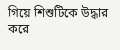গিয়ে শিশুটিকে উদ্ধার করে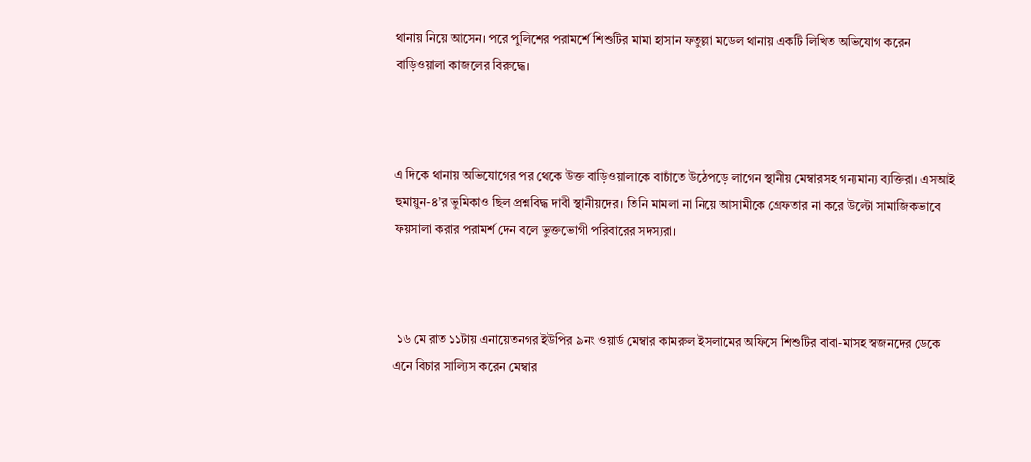থানায় নিয়ে আসেন। পরে পুলিশের পরামর্শে শিশুটির মামা হাসান ফতুল্লা মডেল থানায় একটি লিখিত অভিযোগ করেন বাড়িওয়ালা কাজলের বিরুদ্ধে।



এ দিকে থানায় অভিযোগের পর থেকে উক্ত বাড়িওয়ালাকে বাচাঁতে উঠেপড়ে লাগেন স্থানীয় মেম্বারসহ গন্যমান্য ব্যক্তিরা। এসআই হুমায়ুন-৪’র ভুমিকাও ছিল প্রশ্নবিদ্ধ দাবী স্থানীয়দের। তিনি মামলা না নিয়ে আসামীকে গ্রেফতার না করে উল্টো সামাজিকভাবে ফয়সালা করার পরামর্শ দেন বলে ভুক্তভোগী পরিবারের সদস্যরা।



 ১৬ মে রাত ১১টায় এনায়েতনগর ইউপির ৯নং ওয়ার্ড মেম্বার কামরুল ইসলামের অফিসে শিশুটির বাবা-মাসহ স্বজনদের ডেকে এনে বিচার সাল্যিস করেন মেম্বার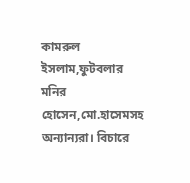কামরুল ইসলাম,ফুটবলার মনির হোসেন,মো.হাসেমসহ অন্যান্যরা। বিচারে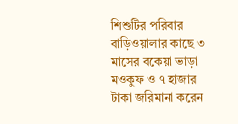শিশুটির পরিবার বাড়িওয়ালার কাছে ৩ মাসের বকেয়া ভাড়া মওকুফ ও ৭ হাজার টাকা জরিমানা করেন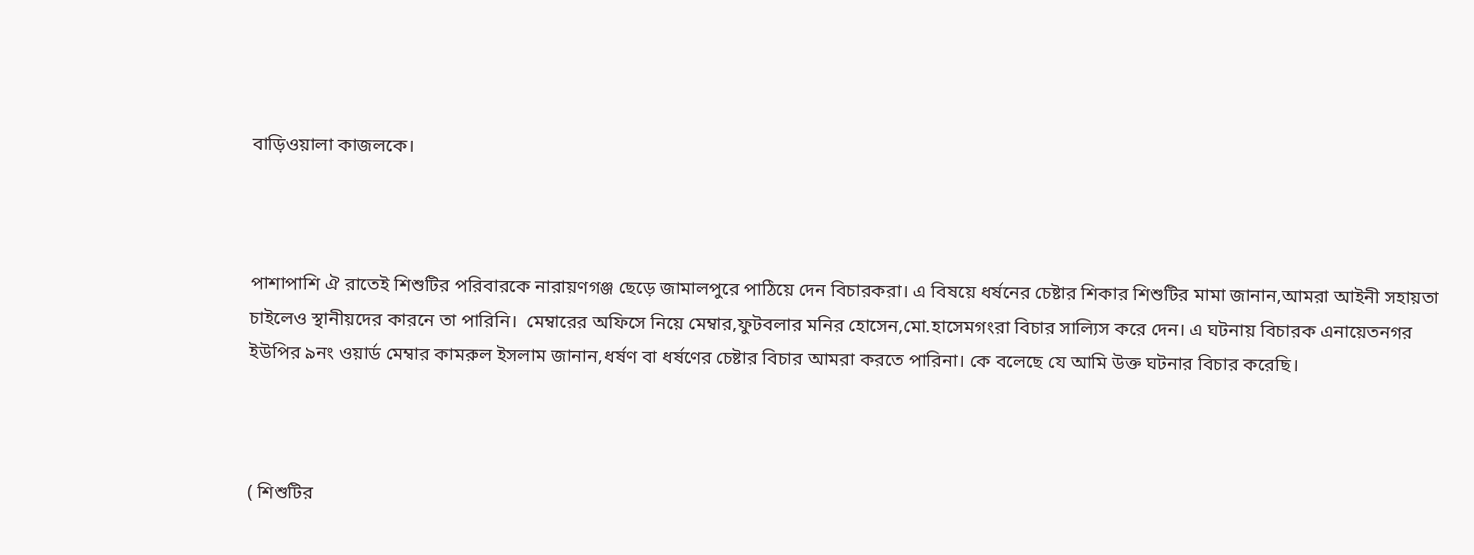বাড়িওয়ালা কাজলকে।



পাশাপাশি ঐ রাতেই শিশুটির পরিবারকে নারায়ণগঞ্জ ছেড়ে জামালপুরে পাঠিয়ে দেন বিচারকরা। এ বিষয়ে ধর্ষনের চেষ্টার শিকার শিশুটির মামা জানান,আমরা আইনী সহায়তা চাইলেও স্থানীয়দের কারনে তা পারিনি।  মেম্বারের অফিসে নিয়ে মেম্বার,ফুটবলার মনির হোসেন,মো.হাসেমগংরা বিচার সাল্যিস করে দেন। এ ঘটনায় বিচারক এনায়েতনগর ইউপির ৯নং ওয়ার্ড মেম্বার কামরুল ইসলাম জানান,ধর্ষণ বা ধর্ষণের চেষ্টার বিচার আমরা করতে পারিনা। কে বলেছে যে আমি উক্ত ঘটনার বিচার করেছি।



( শিশুটির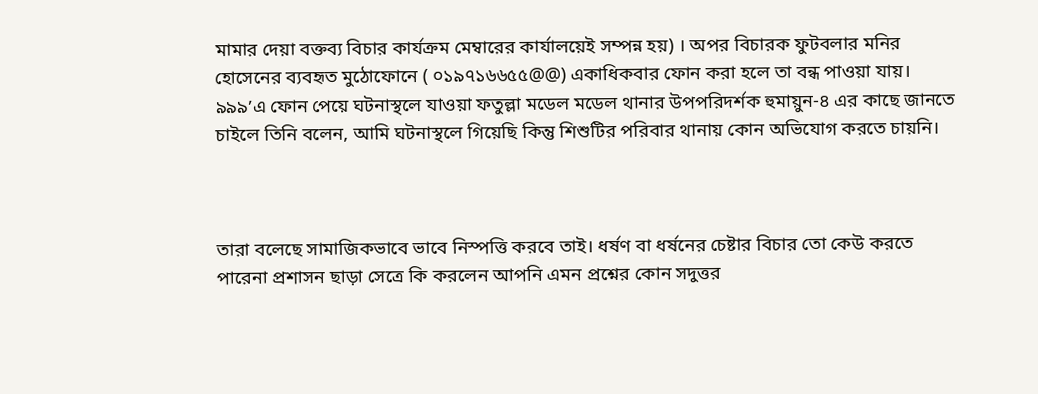মামার দেয়া বক্তব্য বিচার কার্যক্রম মেম্বারের কার্যালয়েই সম্পন্ন হয়) । অপর বিচারক ফুটবলার মনির হোসেনের ব্যবহৃত মুঠোফোনে ( ০১৯৭১৬৬৫৫@@) একাধিকবার ফোন করা হলে তা বন্ধ পাওয়া যায়। ৯৯৯’এ ফোন পেয়ে ঘটনাস্থলে যাওয়া ফতুল্লা মডেল মডেল থানার উপপরিদর্শক হুমায়ুন-৪ এর কাছে জানতে চাইলে তিনি বলেন, আমি ঘটনাস্থলে গিয়েছি কিন্তু শিশুটির পরিবার থানায় কোন অভিযোগ করতে চায়নি।



তারা বলেছে সামাজিকভাবে ভাবে নিস্পত্তি করবে তাই। ধর্ষণ বা ধর্ষনের চেষ্টার বিচার তো কেউ করতে পারেনা প্রশাসন ছাড়া সেত্রে কি করলেন আপনি এমন প্রশ্নের কোন সদুত্তর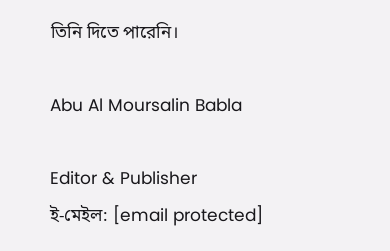তিনি দিতে পারেনি।

Abu Al Moursalin Babla

Editor & Publisher
ই-মেইল: [email protected]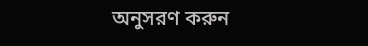অনুসরণ করুন